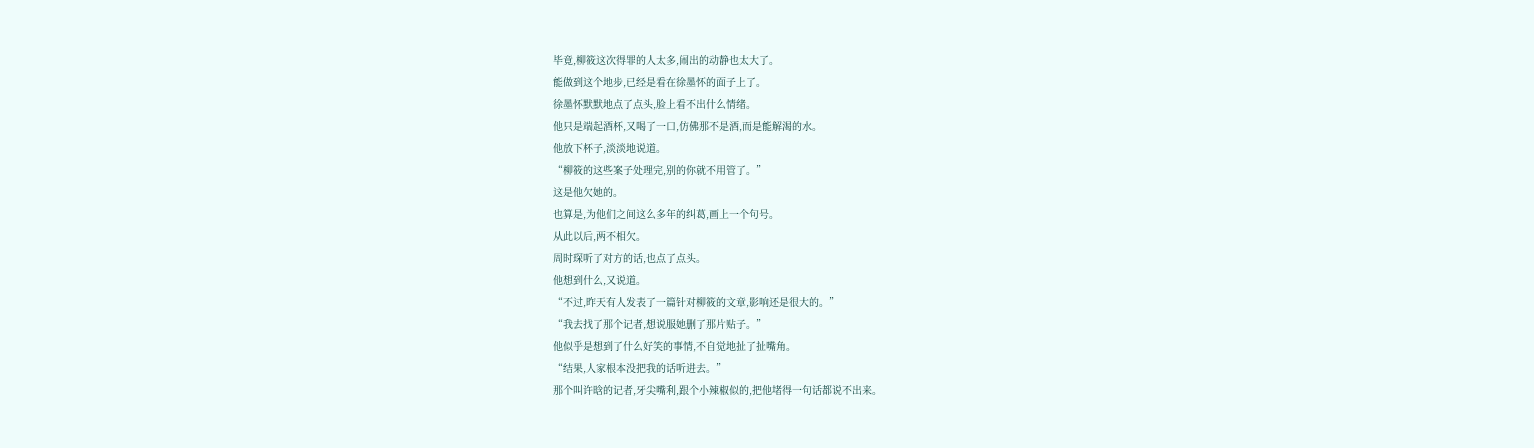毕竟,柳筱这次得罪的人太多,闹出的动静也太大了。
能做到这个地步,已经是看在徐墨怀的面子上了。
徐墨怀默默地点了点头,脸上看不出什么情绪。
他只是端起酒杯,又喝了一口,仿佛那不是酒,而是能解渴的水。
他放下杯子,淡淡地说道。
“柳筱的这些案子处理完,别的你就不用管了。”
这是他欠她的。
也算是,为他们之间这么多年的纠葛,画上一个句号。
从此以后,两不相欠。
周时琛听了对方的话,也点了点头。
他想到什么,又说道。
“不过,昨天有人发表了一篇针对柳筱的文章,影响还是很大的。”
“我去找了那个记者,想说服她删了那片贴子。”
他似乎是想到了什么好笑的事情,不自觉地扯了扯嘴角。
“结果,人家根本没把我的话听进去。”
那个叫许晗的记者,牙尖嘴利,跟个小辣椒似的,把他堵得一句话都说不出来。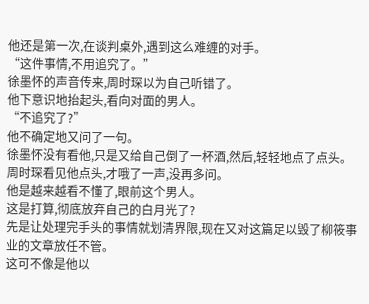他还是第一次,在谈判桌外,遇到这么难缠的对手。
“这件事情,不用追究了。”
徐墨怀的声音传来,周时琛以为自己听错了。
他下意识地抬起头,看向对面的男人。
“不追究了?”
他不确定地又问了一句。
徐墨怀没有看他,只是又给自己倒了一杯酒,然后,轻轻地点了点头。
周时琛看见他点头,才哦了一声,没再多问。
他是越来越看不懂了,眼前这个男人。
这是打算,彻底放弃自己的白月光了?
先是让处理完手头的事情就划清界限,现在又对这篇足以毁了柳筱事业的文章放任不管。
这可不像是他以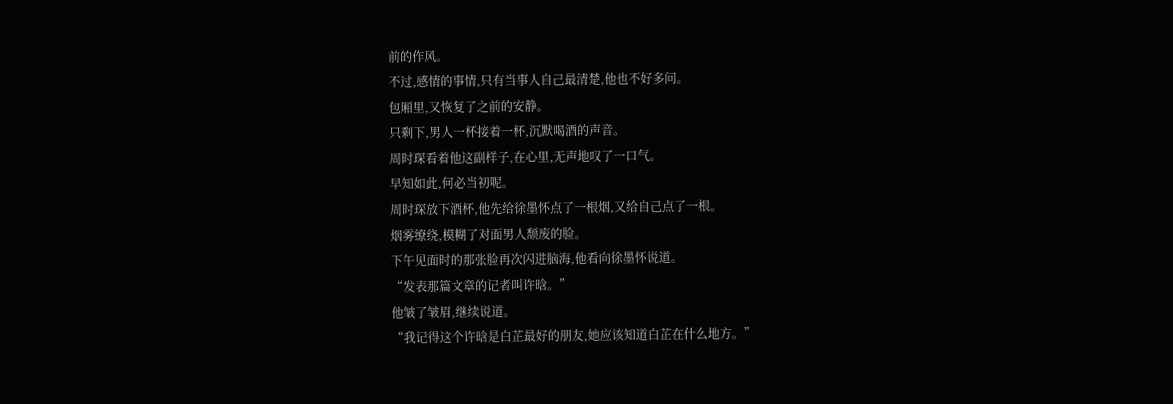前的作风。
不过,感情的事情,只有当事人自己最清楚,他也不好多问。
包厢里,又恢复了之前的安静。
只剩下,男人一杯接着一杯,沉默喝酒的声音。
周时琛看着他这副样子,在心里,无声地叹了一口气。
早知如此,何必当初呢。
周时琛放下酒杯,他先给徐墨怀点了一根烟,又给自己点了一根。
烟雾缭绕,模糊了对面男人颓废的脸。
下午见面时的那张脸再次闪进脑海,他看向徐墨怀说道。
“发表那篇文章的记者叫许晗。”
他皱了皱眉,继续说道。
“我记得这个许晗是白芷最好的朋友,她应该知道白芷在什么地方。”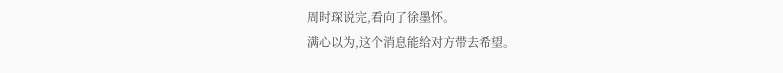周时琛说完,看向了徐墨怀。
满心以为,这个消息能给对方带去希望。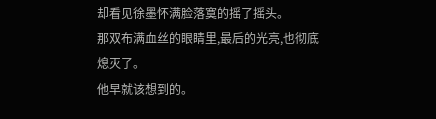却看见徐墨怀满脸落寞的摇了摇头。
那双布满血丝的眼睛里,最后的光亮,也彻底熄灭了。
他早就该想到的。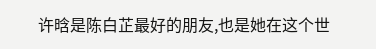许晗是陈白芷最好的朋友,也是她在这个世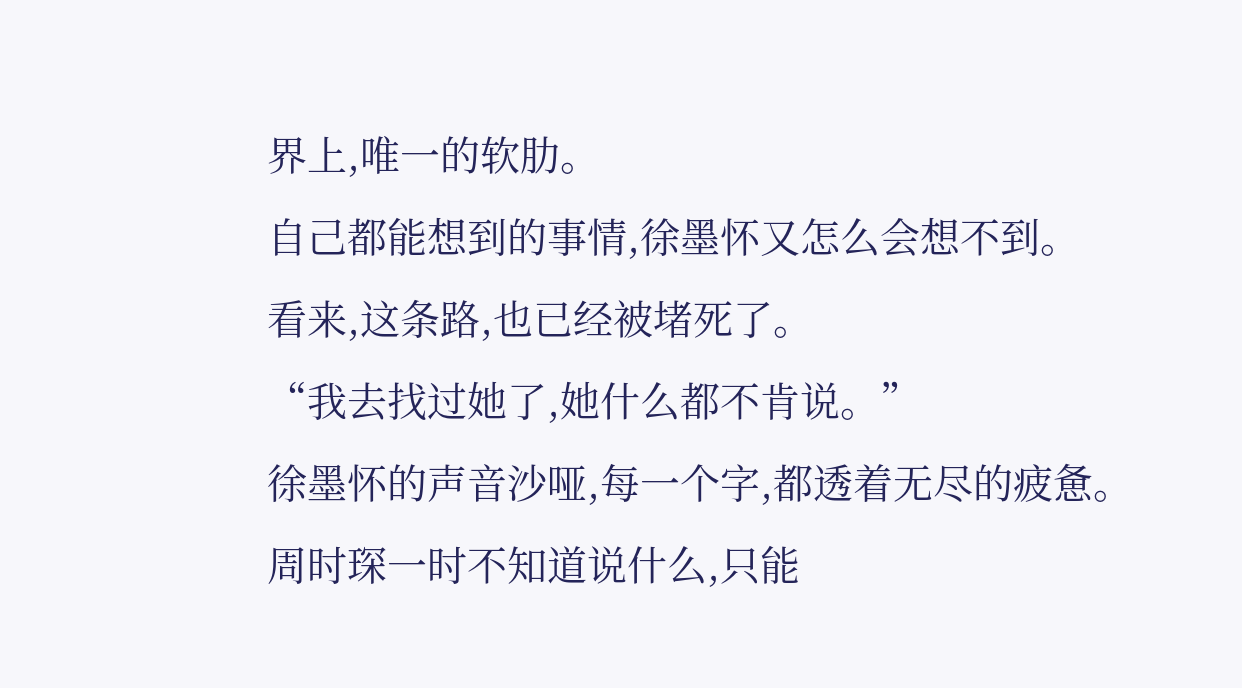界上,唯一的软肋。
自己都能想到的事情,徐墨怀又怎么会想不到。
看来,这条路,也已经被堵死了。
“我去找过她了,她什么都不肯说。”
徐墨怀的声音沙哑,每一个字,都透着无尽的疲惫。
周时琛一时不知道说什么,只能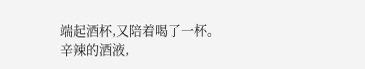端起酒杯,又陪着喝了一杯。
辛辣的酒液,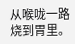从喉咙一路烧到胃里。